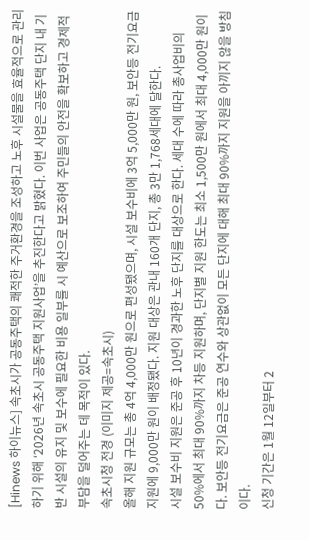[Hinews 하이뉴스] 속초시가 공동주택의 쾌적한 주거환경을 조성하고 노후 시설물을 효율적으로 관리하기 위해 ‘2026년 속초시 공동주택 지원사업’을 추진한다고 밝혔다. 이번 사업은 공동주택 단지 내 기반 시설의 유지 및 보수에 필요한 비용 일부를 시 예산으로 보조하여 주민들의 안전을 확보하고 경제적 부담을 덜어주는 데 목적이 있다.
속초시청 전경 (이미지 제공=속초시)
올해 지원 규모는 총 4억 4,000만 원으로 편성됐으며, 시설 보수비에 3억 5,000만 원, 보안등 전기요금 지원에 9,000만 원이 배정됐다. 지원 대상은 관내 160개 단지, 총 3만 1,768세대에 달한다.
시설 보수비 지원은 준공 후 10년이 경과한 노후 단지를 대상으로 한다. 세대 수에 따라 총사업비의 50%에서 최대 90%까지 차등 지원하며, 단지별 지원 한도는 최소 1,500만 원에서 최대 4,000만 원이다. 보안등 전기요금은 준공 연수와 상관없이 모든 단지에 대해 최대 90%까지 지원을 아끼지 않을 방침이다.
신청 기간은 1월 12일부터 2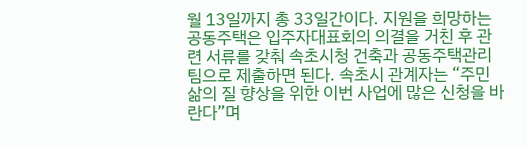월 13일까지 총 33일간이다. 지원을 희망하는 공동주택은 입주자대표회의 의결을 거친 후 관련 서류를 갖춰 속초시청 건축과 공동주택관리팀으로 제출하면 된다. 속초시 관계자는 “주민 삶의 질 향상을 위한 이번 사업에 많은 신청을 바란다”며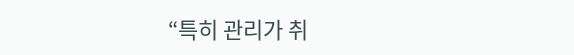“특히 관리가 취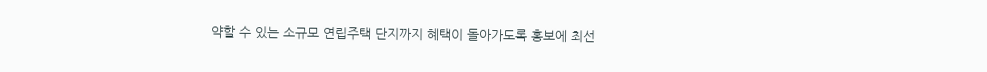약할 수 있는 소규모 연립주택 단지까지 혜택이 돌아가도록 홍보에 최선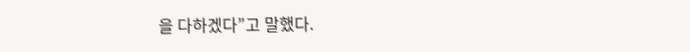을 다하겠다”고 말했다.